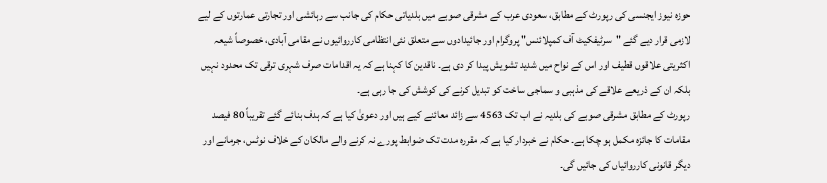حوزہ نیوز ایجنسی کی رپورٹ کے مطابق، سعودی عرب کے مشرقی صوبے میں بلدیاتی حکام کی جانب سے رہائشی اور تجارتی عمارتوں کے لیے لازمی قرار دیے گئے "سرٹیفکیٹ آف کمپلائنس" پروگرام اور جائیدادوں سے متعلق نئی انتظامی کارروائیوں نے مقامی آبادی، خصوصاً شیعہ اکثریتی علاقوں قطیف اور اس کے نواح میں شدید تشویش پیدا کر دی ہے۔ ناقدین کا کہنا ہے کہ یہ اقدامات صرف شہری ترقی تک محدود نہیں بلکہ ان کے ذریعے علاقے کی مذہبی و سماجی ساخت کو تبدیل کرنے کی کوشش کی جا رہی ہے۔
رپورٹ کے مطابق مشرقی صوبے کی بلدیہ نے اب تک 4563 سے زائد معائنے کیے ہیں اور دعویٰ کیا ہے کہ ہدف بنائے گئے تقریباً 80 فیصد مقامات کا جائزہ مکمل ہو چکا ہے۔ حکام نے خبردار کیا ہے کہ مقررہ مدت تک ضوابط پورے نہ کرنے والے مالکان کے خلاف نوٹس، جرمانے اور دیگر قانونی کارروائیاں کی جائیں گی۔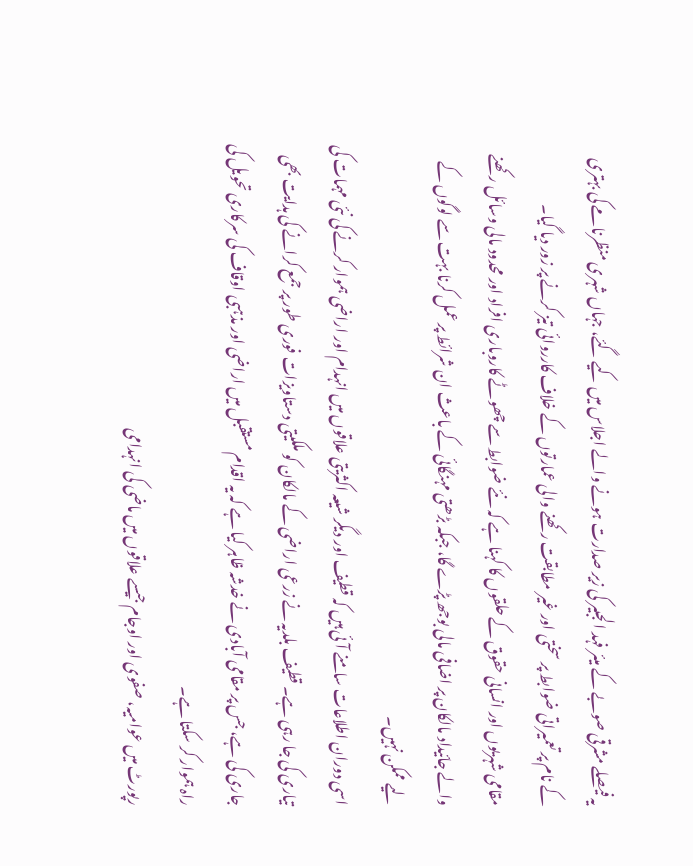یہ فیصلے مشرقی صوبے کے میئر فہد الجبیر کی زیر صدارت ہونے والے اجلاس میں کیے گئے، جہاں شہری منظرنامے کی بہتری کے نام پر تعمیراتی ضوابط پر سختی اور غیر مطابقت رکھنے والی عمارتوں کے خلاف کارروائی تیز کرنے پر زور دیا گیا۔
مقامی شہریوں اور انسانی حقوق کے حلقوں کا کہنا ہے کہ نئے ضوابط سے چھوٹے کاروباری افراد اور محدود مالی وسائل رکھنے والے جائیداد مالکان پر اضافی مالی بوجھ پڑے گا، جبکہ بڑھتی مہنگائی کے باعث ان شرائط پر عمل کرنا بہت سے لوگوں کے لیے ممکن نہیں۔
اسی دوران اطلاعات سامنے آئی ہیں کہ قطیف اور دیگر شیعہ اکثریتی علاقوں میں انہدام اور اراضی ہموار کرنے کی نئی مہمات کی تیاری کی جا رہی ہے۔ قطیف بلدیہ نے زرعی اراضی کے مالکان کو ملکیتی دستاویزات فوری طور پر جمع کرانے کی ہدایت بھی جاری کی ہے، جس پر مقامی آبادی نے خدشہ ظاہر کیا ہے کہ یہ اقدام مستقبل میں اراضی اور مذہبی اوقاف کی سرکاری تحویل کی راہ ہموار کر سکتا ہے۔
رپورٹ میں عوامیہ، صفوی اور اوجام جیسے علاقوں میں ماضی کی انہدامی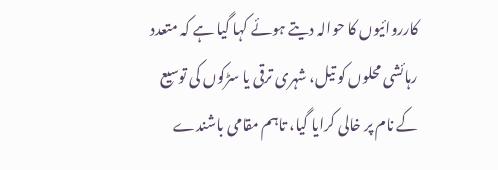کارروائیوں کا حوالہ دیتے ہوئے کہا گیا ہے کہ متعدد رہائشی محلوں کو تیل، شہری ترقی یا سڑکوں کی توسیع کے نام پر خالی کرایا گیا، تاہم مقامی باشندے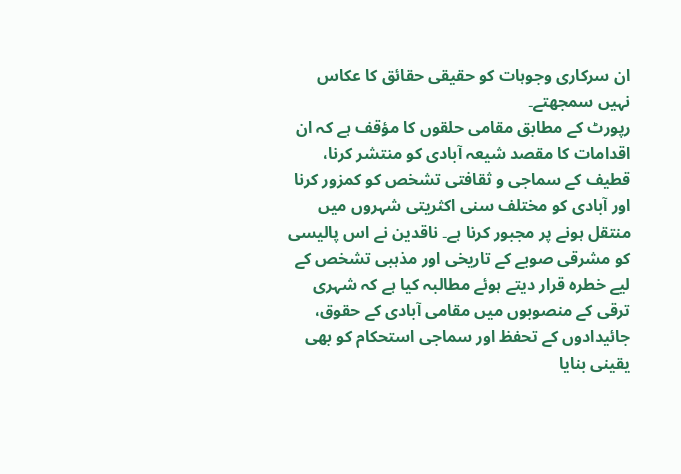ان سرکاری وجوہات کو حقیقی حقائق کا عکاس نہیں سمجھتے۔
رپورٹ کے مطابق مقامی حلقوں کا مؤقف ہے کہ ان اقدامات کا مقصد شیعہ آبادی کو منتشر کرنا، قطیف کے سماجی و ثقافتی تشخص کو کمزور کرنا اور آبادی کو مختلف سنی اکثریتی شہروں میں منتقل ہونے پر مجبور کرنا ہے۔ ناقدین نے اس پالیسی کو مشرقی صوبے کے تاریخی اور مذہبی تشخص کے لیے خطرہ قرار دیتے ہوئے مطالبہ کیا ہے کہ شہری ترقی کے منصوبوں میں مقامی آبادی کے حقوق، جائیدادوں کے تحفظ اور سماجی استحکام کو بھی یقینی بنایا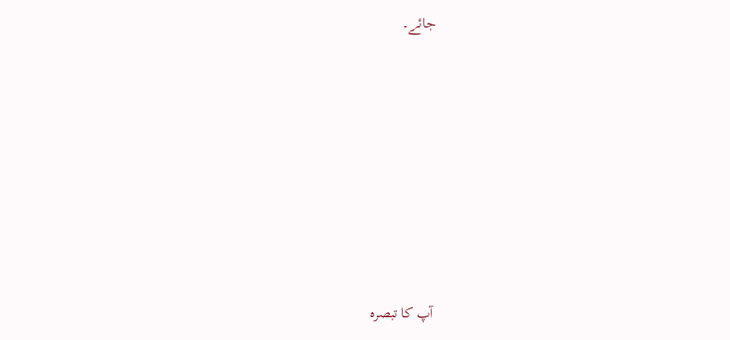جائے۔









آپ کا تبصرہ